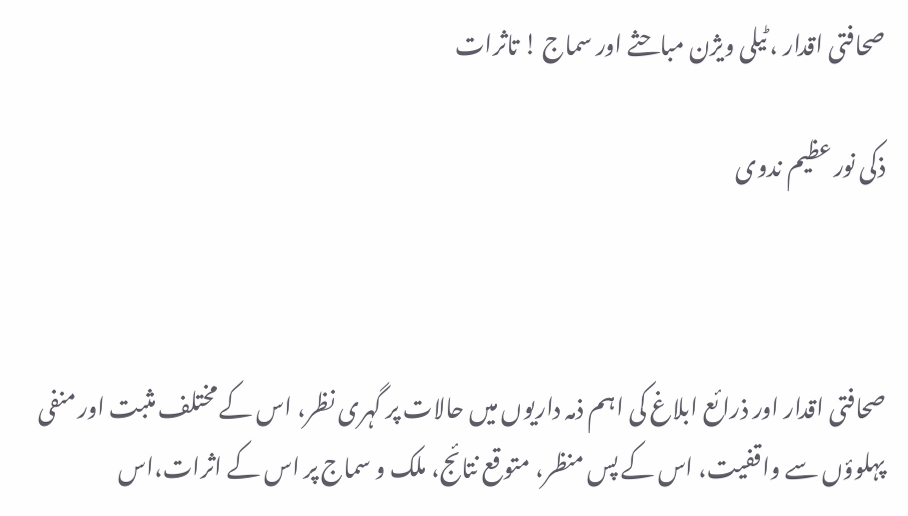صحافتی اقدار ، ٹیلی ویژن مباحثے اور سماج ! تاثرات

ذکی نور عظیم ندوی



صحافتی اقدار اور ذرائع ابلاغ کی اہم ذمہ داریوں میں حالات پر گہری نظر، اس کے مختلف مثبت اور منفی پہلوؤں سے واقفیت، اس کے پس منظر، متوقع نتائج، ملک و سماج پر اس کے اثرات،اس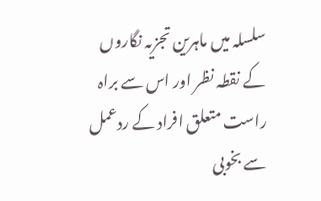سلسلہ میں ماہرین تجزیہ نگاروں کے نقطہ نظر اور اس سے براہ راست متعلق افراد کے ردعمل سے بخوبی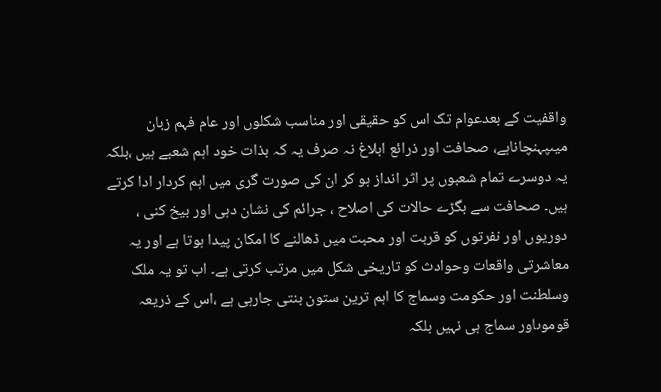واقفیت کے بعدعوام تک اس کو حقیقی اور مناسب شکلوں اور عام فہم زبان میںپہنچاناہے، صحافت اور ذرائع ابلاغ نہ صرف یہ کہ بذات خود اہم شعبے ہیں ،بلکہ یہ دوسرے تمام شعبوں پر اثر انداز ہو کر ان کی صورت گری میں اہم کردار ادا کرتے ہیں۔ صحافت سے بگڑے حالات کی اصلاح ، جرائم کی نشان دہی اور بیخ کنی ، دوریوں اور نفرتوں کو قربت اور محبت میں ڈھالنے کا امکان پیدا ہوتا ہے اور یہ معاشرتی واقعات وحوادث کو تاریخی شکل میں مرتب کرتی ہے۔ اب تو یہ ملک وسلطنت اور حکومت وسماج کا اہم ترین ستون بنتی جارہی ہے ،اس کے ذریعہ قوموںاور سماج ہی نہیں بلکہ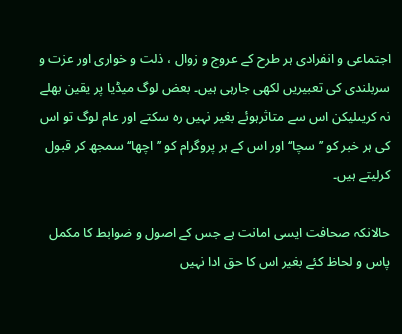اجتماعی و انفرادی ہر طرح کے عروج و زوال ، ذلت و خواری اور عزت و سربلندی کی تعبیریں لکھی جارہی ہیں۔ بعض لوگ میڈیا پر یقین بھلے نہ کریںلیکن اس سے متاثرہوئے بغیر نہیں رہ سکتے اور عام لوگ تو اس کی ہر خبر کو ’’سچا‘‘ اور اس کے ہر پروگرام کو ’’اچھا‘‘ سمجھ کر قبول کرلیتے ہیں۔

حالانکہ صحافت ایسی امانت ہے جس کے اصول و ضوابط کا مکمل پاس و لحاظ کئے بغیر اس کا حق ادا نہیں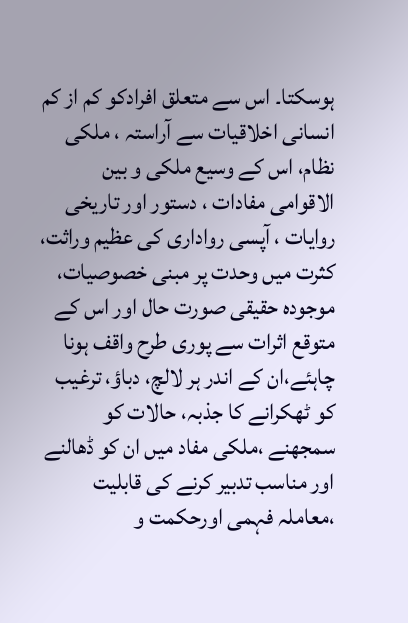ہوسکتا۔ اس سے متعلق افرادکو کم از کم انسانی اخلاقیات سے آراستہ ، ملکی نظام، اس کے وسیع ملکی و بین الاقوامی مفادات ، دستور اور تاریخی روایات ، آپسی رواداری کی عظیم وراثت، کثرت میں وحدت پر مبنی خصوصیات، موجودہ حقیقی صورت حال اور اس کے متوقع اثرات سے پوری طرح واقف ہونا چاہئے،ان کے اندر ہر لالچ، دباؤ، ترغیب کو ٹھکرانے کا جذبہ، حالات کو سمجھنے ،ملکی مفاد میں ان کو ڈھالنے اور مناسب تدبیر کرنے کی قابلیت ،معاملہ فہمی اورحکمت و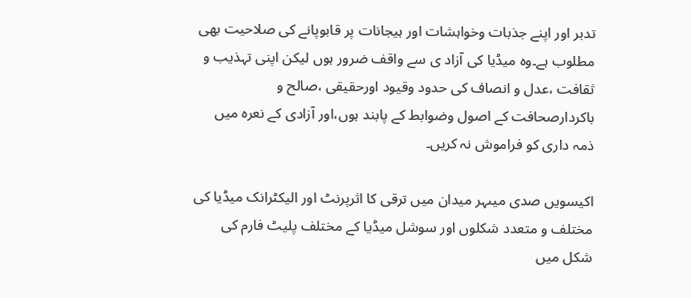تدبر اور اپنے جذبات وخواہشات اور ہیجانات پر قابوپانے کی صلاحیت بھی مطلوب ہے۔وہ میڈیا کی آزاد ی سے واقف ضرور ہوں لیکن اپنی تہذیب و ثقافت ،عدل و انصاف کی حدود وقیود اورحقیقی ،صالح و باکردارصحافت کے اصول وضوابط کے پابند ہوں،اور آزادی کے نعرہ میں ذمہ داری کو فراموش نہ کریں۔

اکیسویں صدی میںہر میدان میں ترقی کا اثرپرنٹ اور الیکٹرانک میڈیا کی مختلف و متعدد شکلوں اور سوشل میڈیا کے مختلف پلیٹ فارم کی شکل میں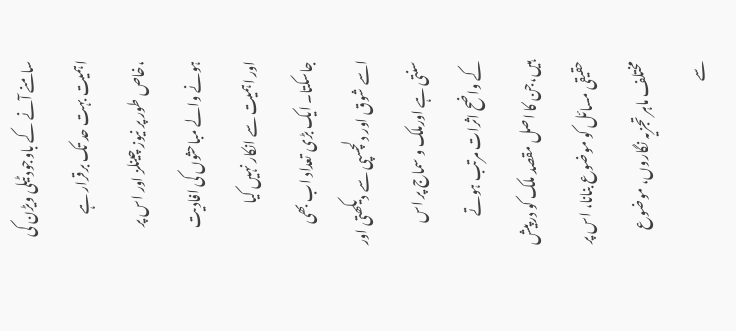سامنے آنے کے باوجود ٹیلی ویڑن کی اہمیت بہت حد تک برقرار ہے ،خاص طور پر نیوز چینلز اور اس پر ہونے والے مباحثوں کی افادیت اور اہمیت سے انکار نہیں کیا جاسکتا۔ ایک بڑی تعداد اب بھی اسے شوق اور دلچسپی سے دیکھتی اور سنتی ہے اورملک و سماج پر اس کے واضح اثرات مرتب ہوتے ہیں،جن کا اصل مقصد ملک کو درپیش حقیقی مسائل کو موضوع بنانا، اس پر مختلف ماہر تجزیہ نگاروں، موضوع سے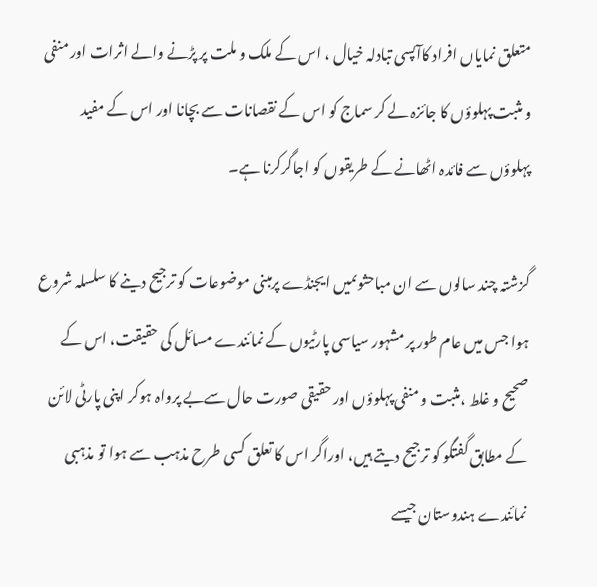متعلق نمایاں افراد کاآپسی تبادلہ خیال ، اس کے ملک و ملت پر پڑنے والے اثرات اور منفی و مثبت پہلوؤں کا جائزہ لے کر سماج کو اس کے نقصانات سے بچانا اور اس کے مفید پہلوؤں سے فائدہ اٹھانے کے طریقوں کو اجاگرکرنا ہے۔

گزشتہ چند سالوں سے ان مباحثوںمیں ایجنڈے پرمبنی موضوعات کو ترجیح دینے کا سلسلہ شروع ہوا جس میں عام طور پر مشہور سیاسی پارٹیوں کے نمائندے مسائل کی حقیقت، اس کے صحیح و غلط ،مثبت و منفی پہلوؤں اور حقیقی صورت حال سےبے پرواہ ہوکر اپنی پارٹی لائن کے مطابق گفتگو کو ترجیح دیتے ہیں، اوراگر اس کا تعلق کسی طرح مذہب سے ہوا تو مذہبی نمائندے ہندوستان جیسے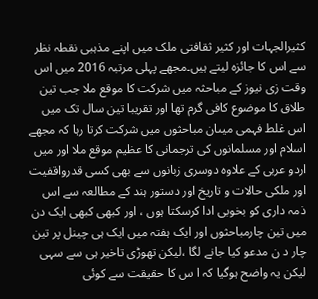کثیرالجہات اور کثیر ثقافتی ملک میں اپنے مذہبی نقطہ نظر سے اس کا جائزہ لیتے ہیں۔مجھے پہلی مرتبہ 2016 میں اس وقت زی نیوز کے مباحثہ میں شرکت کا موقع ملا جب تین طلاق کا موضوع کافی گرم تھا اور تقریبا تین سال تک میں اس غلط فہمی میںان مباحثوں میں شرکت کرتا رہا کہ مجھے اسلام اور مسلمانوں کی ترجمانی کا عظیم موقع ملا اور میں اردو عربی کے علاوہ دوسری زبانوں سے بھی کسی قدرواقفیت اور ملکی حالات و تاریخ اور دستور ہند کے مطالعہ سے اس ذمہ داری کو بخوبی ادا کرسکتا ہوں ، اور کبھی کبھی ایک دن میں تین چارمباحثوں اور ایک ہفتہ میں ایک ہی چینل پر تین چار د ن مدعو کیا جانے لگا ،لیکن تھوڑی تاخیر ہی سے سہی لیکن یہ واضح ہوگیا کہ ا س کا حقیقت سے کوئی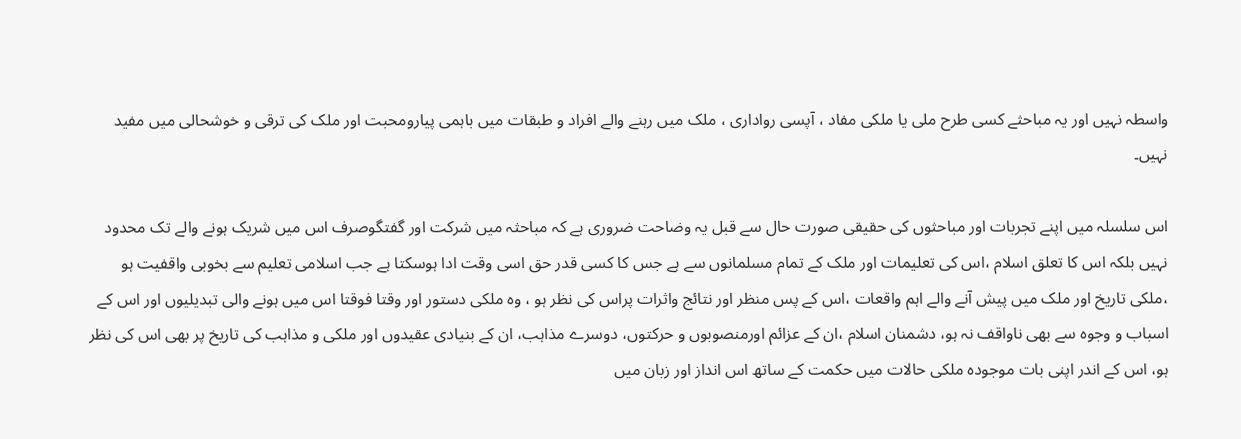واسطہ نہیں اور یہ مباحثے کسی طرح ملی یا ملکی مفاد ، آپسی رواداری ، ملک میں رہنے والے افراد و طبقات میں باہمی پیارومحبت اور ملک کی ترقی و خوشحالی میں مفید نہیں۔

اس سلسلہ میں اپنے تجربات اور مباحثوں کی حقیقی صورت حال سے قبل یہ وضاحت ضروری ہے کہ مباحثہ میں شرکت اور گفتگوصرف اس میں شریک ہونے والے تک محدود نہیں بلکہ اس کا تعلق اسلام ،اس کی تعلیمات اور ملک کے تمام مسلمانوں سے ہے جس کا کسی قدر حق اسی وقت ادا ہوسکتا ہے جب اسلامی تعلیم سے بخوبی واقفیت ہو ،ملکی تاریخ اور ملک میں پیش آنے والے اہم واقعات ،اس کے پس منظر اور نتائج واثرات پراس کی نظر ہو ، وہ ملکی دستور اور وقتا فوقتا اس میں ہونے والی تبدیلیوں اور اس کے اسباب و وجوہ سے بھی ناواقف نہ ہو، دشمنان اسلام ،ان کے عزائم اورمنصوبوں و حرکتوں، دوسرے مذاہب، ان کے بنیادی عقیدوں اور ملکی و مذاہب کی تاریخ پر بھی اس کی نظر ہو، اس کے اندر اپنی بات موجودہ ملکی حالات میں حکمت کے ساتھ اس انداز اور زبان میں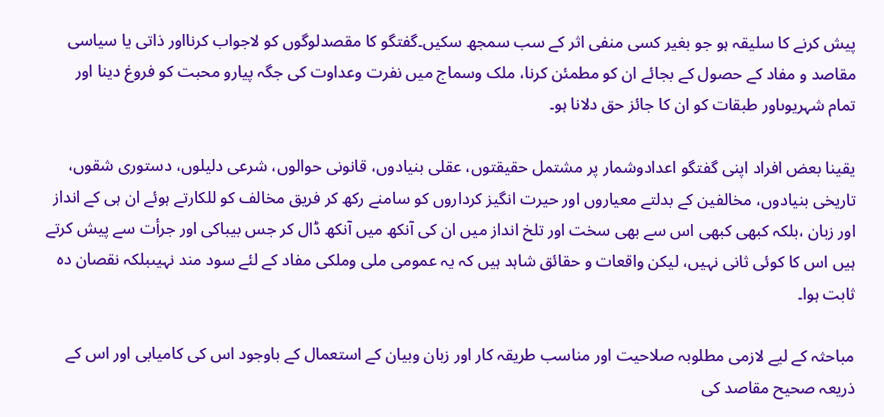پیش کرنے کا سلیقہ ہو جو بغیر کسی منفی اثر کے سب سمجھ سکیں۔گفتگو کا مقصدلوگوں کو لاجواب کرنااور ذاتی یا سیاسی مقاصد و مفاد کے حصول کے بجائے ان کو مطمئن کرنا، ملک وسماج میں نفرت وعداوت کی جگہ پیارو محبت کو فروغ دینا اور تمام شہریوںاور طبقات کو ان کا جائز حق دلانا ہو۔

یقینا بعض افراد اپنی گفتگو اعدادوشمار پر مشتمل حقیقتوں، عقلی بنیادوں، قانونی حوالوں، شرعی دلیلوں، دستوری شقوں، تاریخی بنیادوں، مخالفین کے بدلتے معیاروں اور حیرت انگیز کرداروں کو سامنے رکھ کر فریق مخالف کو للکارتے ہوئے ان ہی کے انداز اور زبان ،بلکہ کبھی کبھی اس سے بھی سخت اور تلخ انداز میں ان کی آنکھ میں آنکھ ڈال کر جس بیباکی اور جرأت سے پیش کرتے ہیں اس کا کوئی ثانی نہیں، لیکن واقعات و حقائق شاہد ہیں کہ یہ عمومی ملی وملکی مفاد کے لئے سود مند نہیںبلکہ نقصان دہ ثابت ہوا۔

مباحثہ کے لیے لازمی مطلوبہ صلاحیت اور مناسب طریقہ کار اور زبان وبیان کے استعمال کے باوجود اس کی کامیابی اور اس کے ذریعہ صحیح مقاصد کی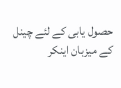حصول یابی کے لئے چینل کے میزبان اینکر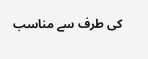کی طرف سے مناسب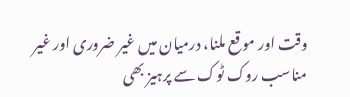وقت اور موقع ملنا، درمیان میں غیر ضروری اور غیر مناسب روک ٹوک سے پرہیز بھی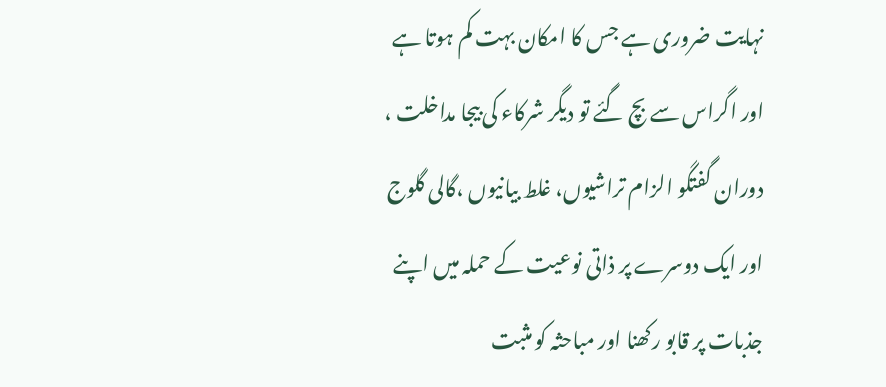نہایت ضروری ہے جس کا امکان بہت کم ہوتا ہے اور اگراس سے بچ گئے تو دیگر شرکاء کی بیجا مداخلت ، دوران گفتگو الزام تراشیوں، غلط بیانیوں ،گالی گلوج اور ایک دوسرے پر ذاتی نوعیت کے حملہ میں اپنے جذبات پر قابو رکھنا اور مباحثہ کو مثبت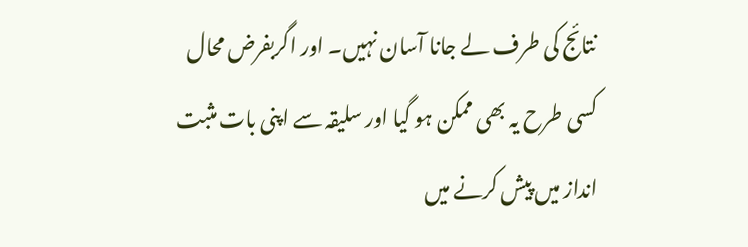نتائج کی طرف لے جانا آسان نہیں۔ اور اگربفرض محال کسی طرح یہ بھی ممکن ہو گیا اور سلیقہ سے اپنی بات مثبت انداز میں پیش کرنے میں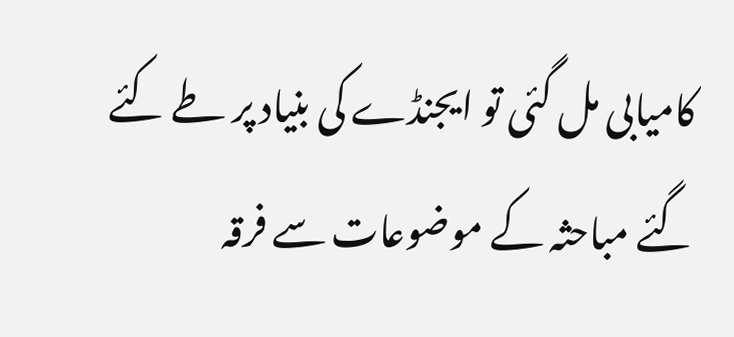کامیابی مل گئی تو ایجنڈے کی بنیاد پر طے کئے گئے مباحثہ کے موضوعات سے فرقہ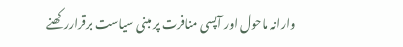وارانہ ماحول اور آپسی منافرت پر مبنی سیاست برقراررکھنے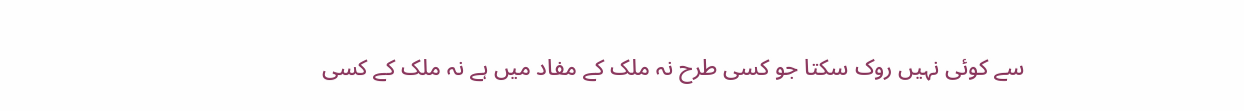سے کوئی نہیں روک سکتا جو کسی طرح نہ ملک کے مفاد میں ہے نہ ملک کے کسی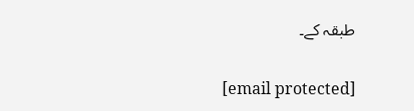طبقہ کے۔

[email protected]